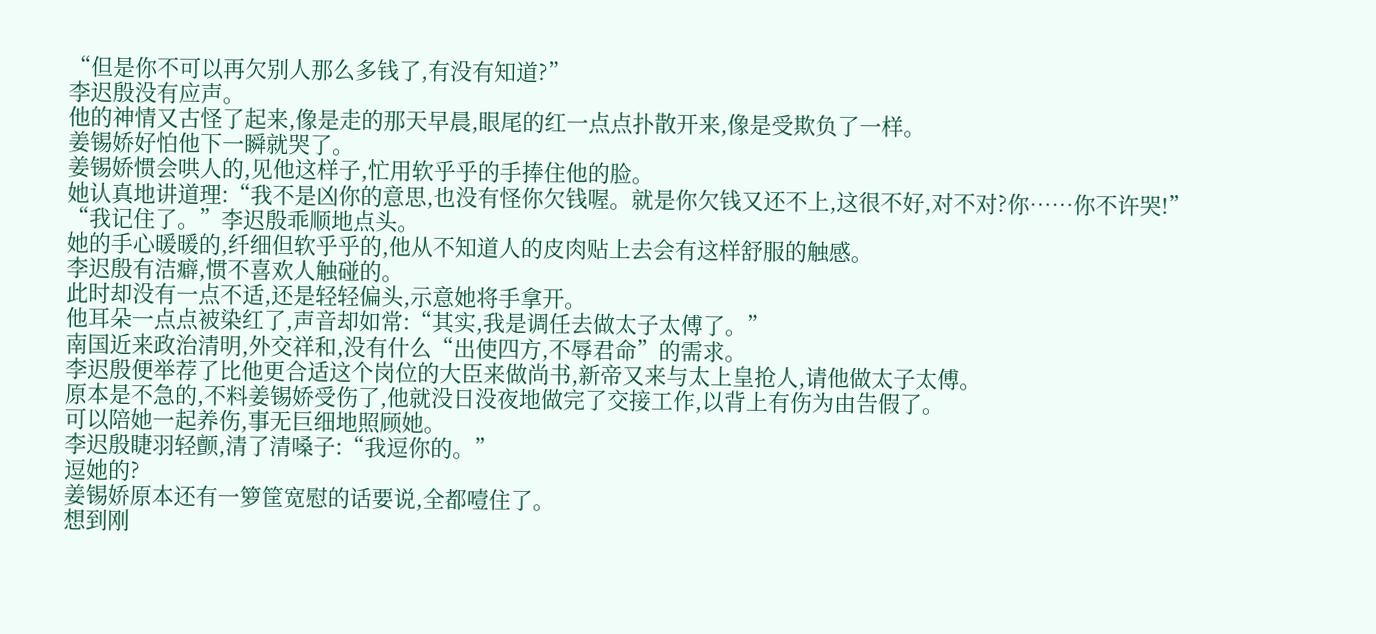“但是你不可以再欠别人那么多钱了,有没有知道?”
李迟殷没有应声。
他的神情又古怪了起来,像是走的那天早晨,眼尾的红一点点扑散开来,像是受欺负了一样。
姜锡娇好怕他下一瞬就哭了。
姜锡娇惯会哄人的,见他这样子,忙用软乎乎的手捧住他的脸。
她认真地讲道理:“我不是凶你的意思,也没有怪你欠钱喔。就是你欠钱又还不上,这很不好,对不对?你……你不许哭!”
“我记住了。”李迟殷乖顺地点头。
她的手心暖暖的,纤细但软乎乎的,他从不知道人的皮肉贴上去会有这样舒服的触感。
李迟殷有洁癖,惯不喜欢人触碰的。
此时却没有一点不适,还是轻轻偏头,示意她将手拿开。
他耳朵一点点被染红了,声音却如常:“其实,我是调任去做太子太傅了。”
南国近来政治清明,外交祥和,没有什么“出使四方,不辱君命”的需求。
李迟殷便举荐了比他更合适这个岗位的大臣来做尚书,新帝又来与太上皇抢人,请他做太子太傅。
原本是不急的,不料姜锡娇受伤了,他就没日没夜地做完了交接工作,以背上有伤为由告假了。
可以陪她一起养伤,事无巨细地照顾她。
李迟殷睫羽轻颤,清了清嗓子:“我逗你的。”
逗她的?
姜锡娇原本还有一箩筐宽慰的话要说,全都噎住了。
想到刚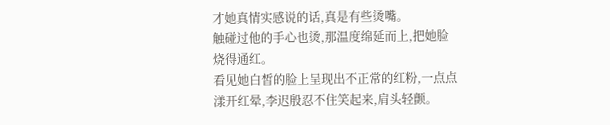才她真情实感说的话,真是有些烫嘴。
触碰过他的手心也烫,那温度绵延而上,把她脸烧得通红。
看见她白皙的脸上呈现出不正常的红粉,一点点漾开红晕,李迟殷忍不住笑起来,肩头轻颤。